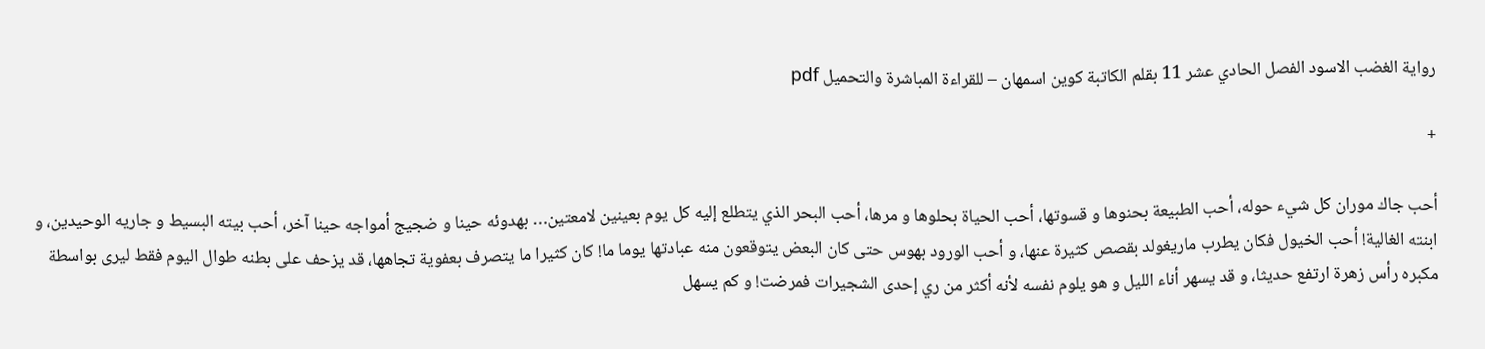رواية الغضب الاسود الفصل الحادي عشر 11 بقلم الكاتبة كوين اسمهان – للقراءة المباشرة والتحميل pdf

+

أحب جاك موران كل شيء حوله، أحب الطبيعة بحنوها و قسوتها، أحب الحياة بحلوها و مرها، أحب البحر الذي يتطلع إليه كل يوم بعينين لامعتين… بهدوئه حينا و ضجيج أمواجه حينا آخر، أحب بيته البسيط و جاريه الوحيدين، و ابنته الغالية! أحب الخيول فكان يطرب ماريغولد بقصص كثيرة عنها، و أحب الورود بهوس حتى كان البعض يتوقعون منه عبادتها يوما ما! كان كثيرا ما يتصرف بعفوية تجاهها، قد يزحف على بطنه طوال اليوم فقط ليرى بواسطة مكبره رأس زهرة ارتفع حديثا، و قد يسهر أناء الليل و هو يلوم نفسه لأنه أكثر من ري إحدى الشجيرات فمرضت! و كم يسهل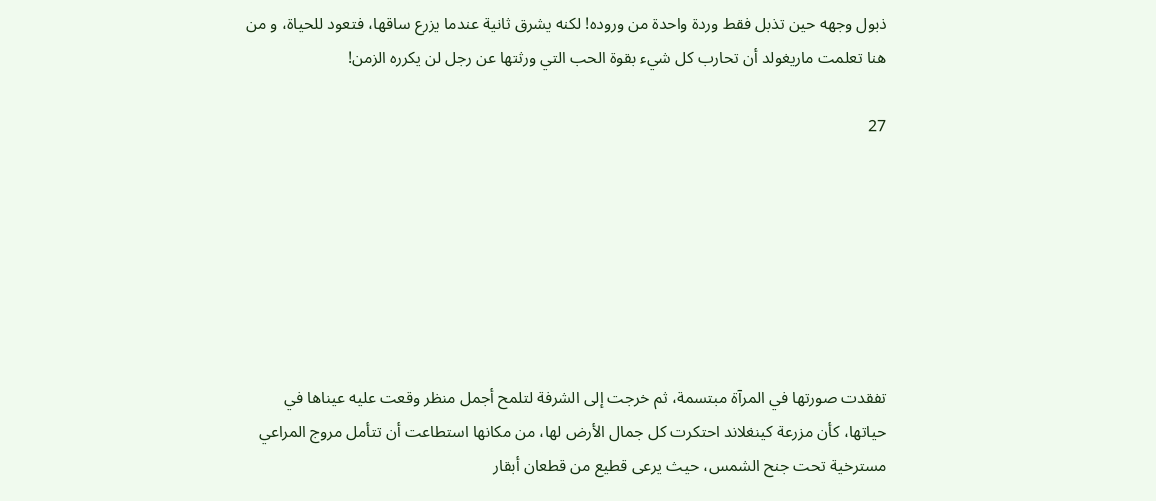ذبول وجهه حين تذبل فقط وردة واحدة من وروده! لكنه يشرق ثانية عندما يزرع ساقها، فتعود للحياة، و من هنا تعلمت ماريغولد أن تحارب كل شيء بقوة الحب التي ورثتها عن رجل لن يكرره الزمن!

27







تفقدت صورتها في المرآة مبتسمة، ثم خرجت إلى الشرفة لتلمح أجمل منظر وقعت عليه عيناها في حياتها، كأن مزرعة كينغلاند احتكرت كل جمال الأرض لها، من مكانها استطاعت أن تتأمل مروج المراعي مسترخية تحت جنح الشمس، حيث يرعى قطيع من قطعان أبقار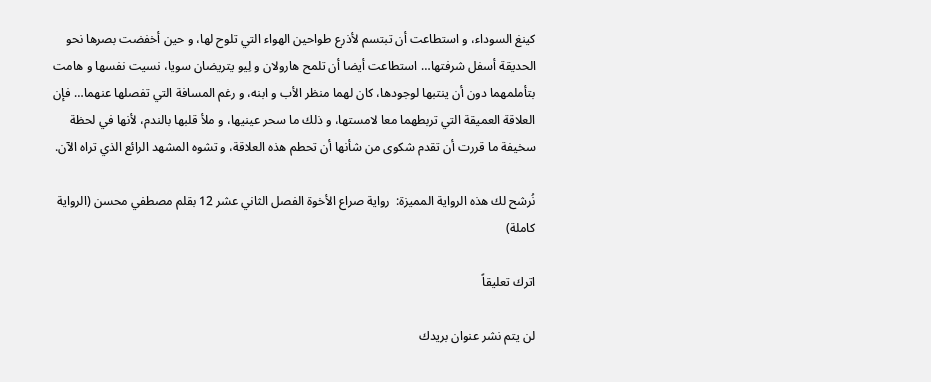كينغ السوداء، و استطاعت أن تبتسم لأذرع طواحين الهواء التي تلوح لها، و حين أخفضت بصرها نحو الحديقة أسفل شرفتها… استطاعت أيضا أن تلمح هارولان و لِيو يتريضان سويا، نسيت نفسها و هامت بتأملمهما دون أن ينتبها لوجودها، كان لهما منظر الأب و ابنه، و رغم المسافة التي تفصلها عنهما… فإن العلاقة العميقة التي تربطهما معا لامستها، و ذلك ما سحر عينيها، و ملأ قلبها بالندم، لأنها في لحظة سخيفة ما قررت أن تقدم شكوى من شأنها أن تحطم هذه العلاقة، و تشوه المشهد الرائع الذي تراه الآن.

نُرشح لك هذه الرواية المميزة:  رواية صراع الأخوة الفصل الثاني عشر 12 بقلم مصطفي محسن (الرواية كاملة)

اترك تعليقاً

لن يتم نشر عنوان بريدك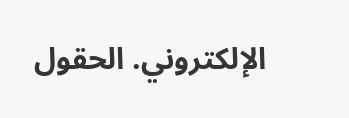الإلكتروني. الحقول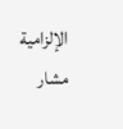الإلزامية مشار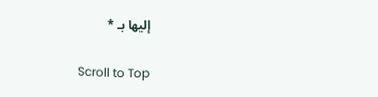إليها بـ *

Scroll to Top